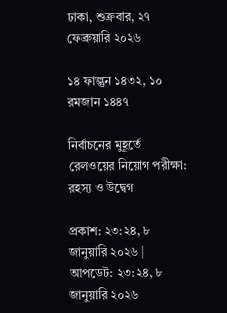ঢাকা, শুক্রবার, ২৭ ফেব্রুয়ারি ২০২৬

১৪ ফাল্গুন ১৪৩২, ১০ রমজান ১৪৪৭

নির্বাচনের মুহূর্তে রেলওয়ের নিয়োগ পরীক্ষা: রহস্য ও উদ্বেগ

প্রকাশ: ২৩:২৪, ৮ জানুয়ারি ২০২৬ | আপডেট: ২৩:২৪, ৮ জানুয়ারি ২০২৬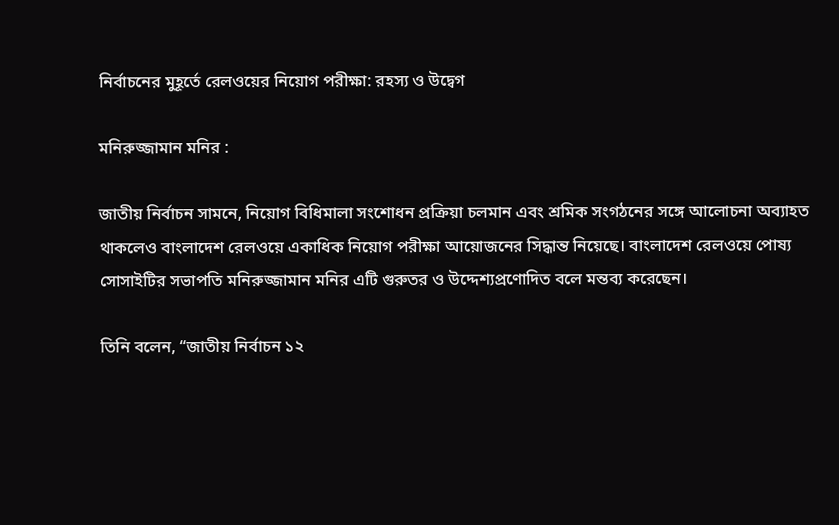নির্বাচনের মুহূর্তে রেলওয়ের নিয়োগ পরীক্ষা: রহস্য ও উদ্বেগ

মনিরুজ্জামান মনির :

জাতীয় নির্বাচন সামনে, নিয়োগ বিধিমালা সংশোধন প্রক্রিয়া চলমান এবং শ্রমিক সংগঠনের সঙ্গে আলোচনা অব্যাহত থাকলেও বাংলাদেশ রেলওয়ে একাধিক নিয়োগ পরীক্ষা আয়োজনের সিদ্ধান্ত নিয়েছে। বাংলাদেশ রেলওয়ে পোষ্য সোসাইটির সভাপতি মনিরুজ্জামান মনির এটি গুরুতর ও উদ্দেশ্যপ্রণোদিত বলে মন্তব্য করেছেন।

তিনি বলেন, “জাতীয় নির্বাচন ১২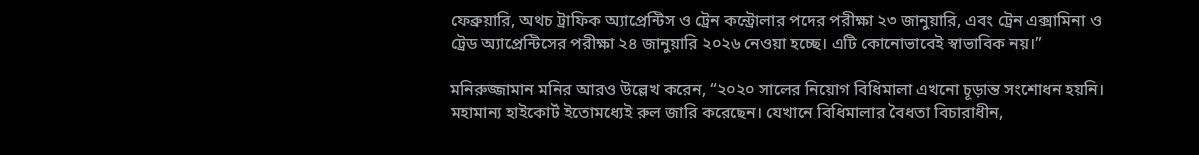ফেব্রুয়ারি, অথচ ট্রাফিক অ্যাপ্রেন্টিস ও ট্রেন কন্ট্রোলার পদের পরীক্ষা ২৩ জানুয়ারি, এবং ট্রেন এক্সামিনা ও ট্রেড অ্যাপ্রেন্টিসের পরীক্ষা ২৪ জানুয়ারি ২০২৬ নেওয়া হচ্ছে। এটি কোনোভাবেই স্বাভাবিক নয়।”

মনিরুজ্জামান মনির আরও উল্লেখ করেন, “২০২০ সালের নিয়োগ বিধিমালা এখনো চূড়ান্ত সংশোধন হয়নি। মহামান্য হাইকোর্ট ইতোমধ্যেই রুল জারি করেছেন। যেখানে বিধিমালার বৈধতা বিচারাধীন,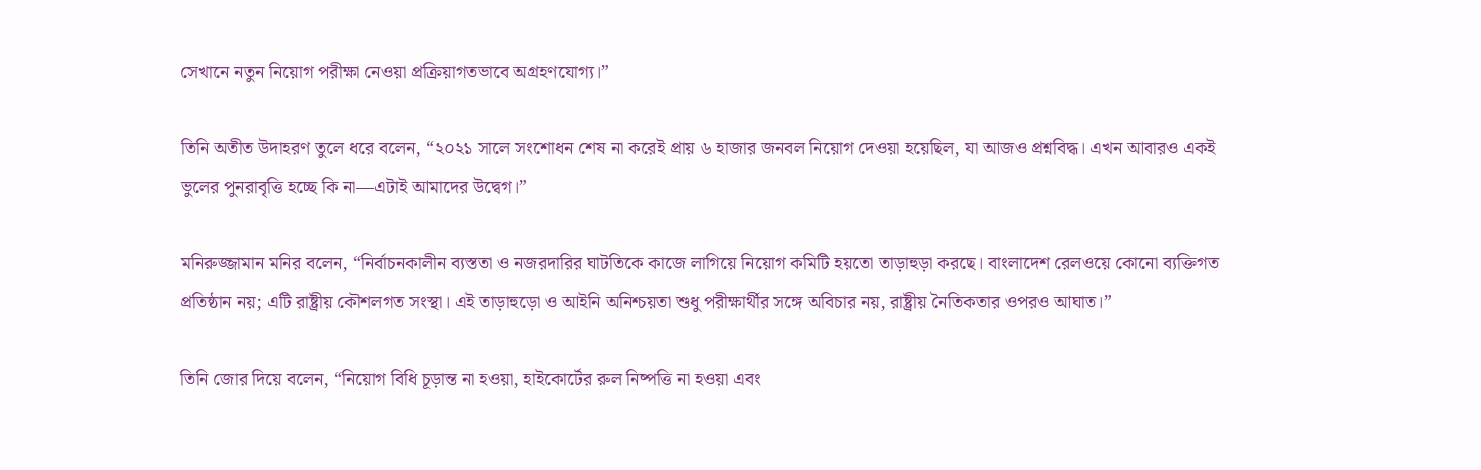সেখানে নতুন নিয়োগ পরীক্ষা নেওয়া প্রক্রিয়াগতভাবে অগ্রহণযোগ্য।”

তিনি অতীত উদাহরণ তুলে ধরে বলেন, “২০২১ সালে সংশোধন শেষ না করেই প্রায় ৬ হাজার জনবল নিয়োগ দেওয়া হয়েছিল, যা আজও প্রশ্নবিদ্ধ। এখন আবারও একই ভুলের পুনরাবৃত্তি হচ্ছে কি না—এটাই আমাদের উদ্বেগ।”

মনিরুজ্জামান মনির বলেন, “নির্বাচনকালীন ব্যস্ততা ও নজরদারির ঘাটতিকে কাজে লাগিয়ে নিয়োগ কমিটি হয়তো তাড়াহুড়া করছে। বাংলাদেশ রেলওয়ে কোনো ব্যক্তিগত প্রতিষ্ঠান নয়; এটি রাষ্ট্রীয় কৌশলগত সংস্থা। এই তাড়াহুড়ো ও আইনি অনিশ্চয়তা শুধু পরীক্ষার্থীর সঙ্গে অবিচার নয়, রাষ্ট্রীয় নৈতিকতার ওপরও আঘাত।”

তিনি জোর দিয়ে বলেন, “নিয়োগ বিধি চূড়ান্ত না হওয়া, হাইকোর্টের রুল নিষ্পত্তি না হওয়া এবং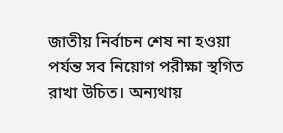জাতীয় নির্বাচন শেষ না হওয়া পর্যন্ত সব নিয়োগ পরীক্ষা স্থগিত রাখা উচিত। অন্যথায়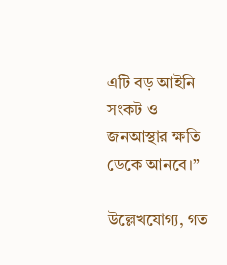এটি বড় আইনি সংকট ও জনআস্থার ক্ষতি ডেকে আনবে।”

উল্লেখযোগ্য, গত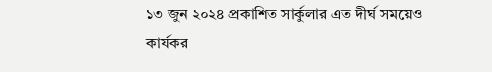১৩ জুন ২০২৪ প্রকাশিত সার্কুলার এত দীর্ঘ সময়েও কার্যকর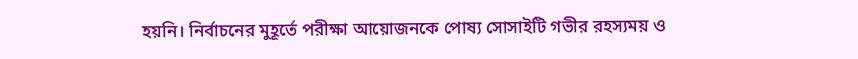হয়নি। নির্বাচনের মুহূর্তে পরীক্ষা আয়োজনকে পোষ্য সোসাইটি গভীর রহস্যময় ও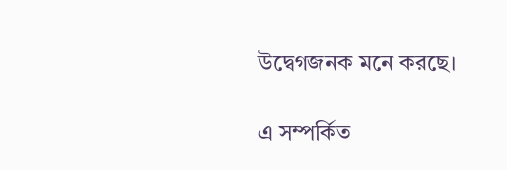উদ্বেগজনক মনে করছে।

এ সম্পর্কিত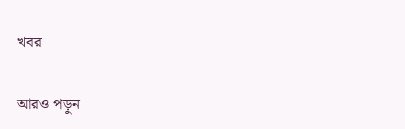খবর

আরও পড়ুন